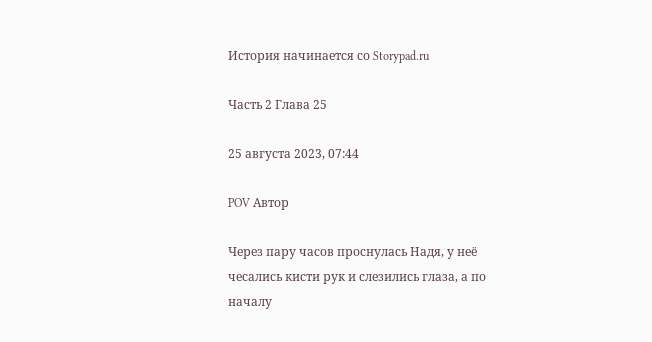История начинается со Storypad.ru

Часть 2 Глава 25

25 августа 2023, 07:44

POV Автор

Через пару часов проснулась Надя, у неё чесались кисти рук и слезились глаза, а по началу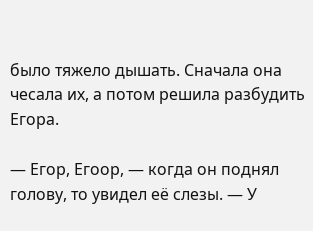было тяжело дышать. Сначала она чесала их, а потом решила разбудить Егора.

— Егор, Егоор, — когда он поднял голову, то увидел её слезы. — У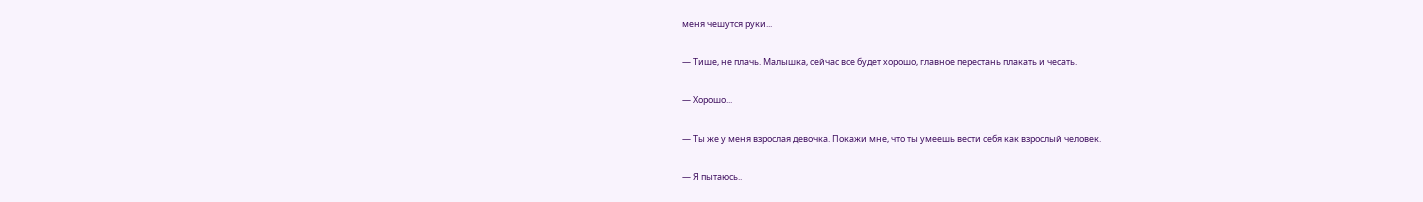меня чешутся руки...

— Тише, не плачь. Малышка, сейчас все будет хорошо, главное перестань плакать и чесать.

— Хорошо...

— Ты же у меня взрослая девочка. Покажи мне, что ты умеешь вести себя как взрослый человек.

— Я пытаюсь..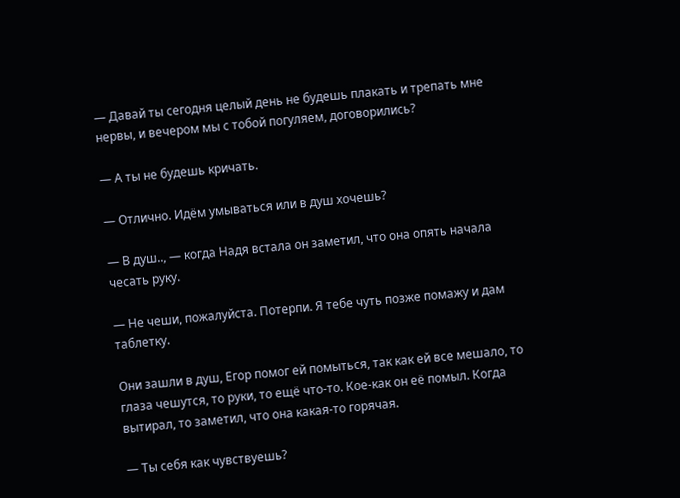— Давай ты сегодня целый день не будешь плакать и трепать мне нервы, и вечером мы с тобой погуляем, договорились?

— А ты не будешь кричать.

— Отлично. Идём умываться или в душ хочешь?

— В душ.., — когда Надя встала он заметил, что она опять начала чесать руку.

— Не чеши, пожалуйста. Потерпи. Я тебе чуть позже помажу и дам таблетку.

Они зашли в душ, Егор помог ей помыться, так как ей все мешало, то глаза чешутся, то руки, то ещё что-то. Кое-как он её помыл. Когда вытирал, то заметил, что она какая-то горячая.

— Ты себя как чувствуешь?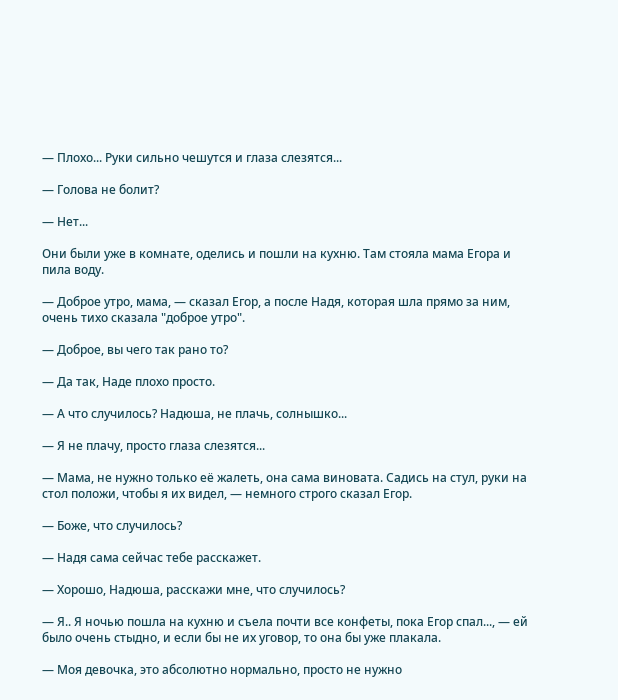— Плохо... Руки сильно чешутся и глаза слезятся...

— Голова не болит?

— Нет...

Они были уже в комнате, оделись и пошли на кухню. Там стояла мама Егора и пила воду.

— Доброе утро, мама, — сказал Егор, а после Надя, которая шла прямо за ним, очень тихо сказала "доброе утро".

— Доброе, вы чего так рано то?

— Да так, Наде плохо просто.

— А что случилось? Надюша, не плачь, солнышко...

— Я не плачу, просто глаза слезятся...

— Мама, не нужно только её жалеть, она сама виновата. Садись на стул, руки на стол положи, чтобы я их видел, — немного строго сказал Егор.

— Боже, что случилось?

— Надя сама сейчас тебе расскажет.

— Хорошо, Надюша, расскажи мне, что случилось?

— Я.. Я ночью пошла на кухню и съела почти все конфеты, пока Егор спал..., — ей было очень стыдно, и если бы не их уговор, то она бы уже плакала.

— Моя девочка, это абсолютно нормально, просто не нужно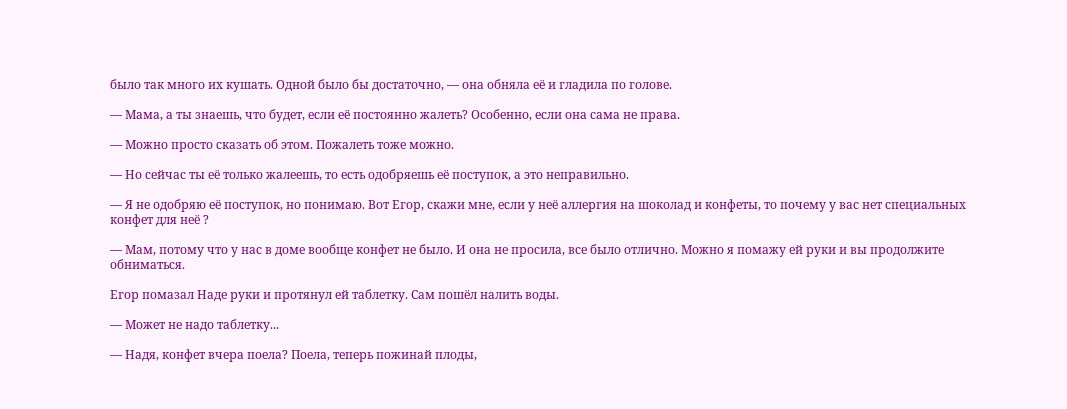было так много их кушать. Одной было бы достаточно, — она обняла её и гладила по голове.

— Мама, а ты знаешь, что будет, если её постоянно жалеть? Особенно, если она сама не права.

— Можно просто сказать об этом. Пожалеть тоже можно.

— Но сейчас ты её только жалеешь, то есть одобряешь её поступок, а это неправильно.

— Я не одобряю её поступок, но понимаю. Вот Егор, скажи мне, если у неё аллергия на шоколад и конфеты, то почему у вас нет специальных конфет для неё ?

— Мам, потому что у нас в доме вообще конфет не было. И она не просила, все было отлично. Можно я помажу ей руки и вы продолжите обниматься.

Егор помазал Наде руки и протянул ей таблетку. Сам пошёл налить воды.

— Может не надо таблетку...

— Надя, конфет вчера поела? Поела, теперь пожинай плоды,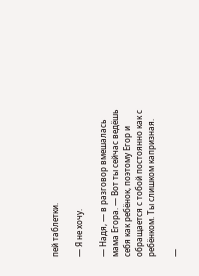пей таблетки.

— Я не хочу.

— Надя, — в разговор вмешалась мама Егора. — Вот ты сейчас ведёшь себя как ребёнок, поэтому Егор и обращается с тобой постоянно как с ребёнком. Ты слишком капризная.

—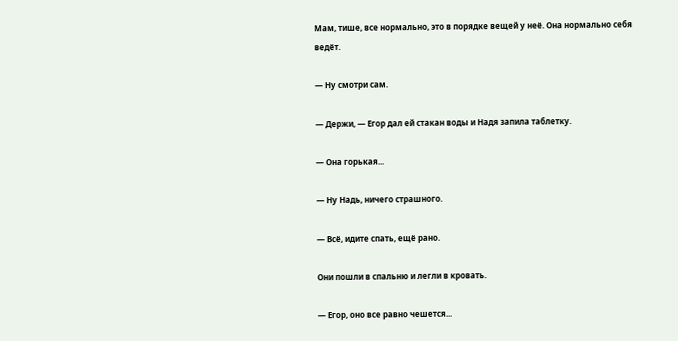Мам, тише, все нормально, это в порядке вещей у неё. Она нормально себя ведёт.

— Ну смотри сам.

— Держи, — Егор дал ей стакан воды и Надя запила таблетку.

— Она горькая...

— Ну Надь, ничего страшного.

— Всё, идите спать, ещё рано.

Они пошли в спальню и легли в кровать.

— Егор, оно все равно чешется...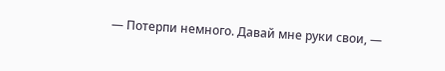— Потерпи немного. Давай мне руки свои, —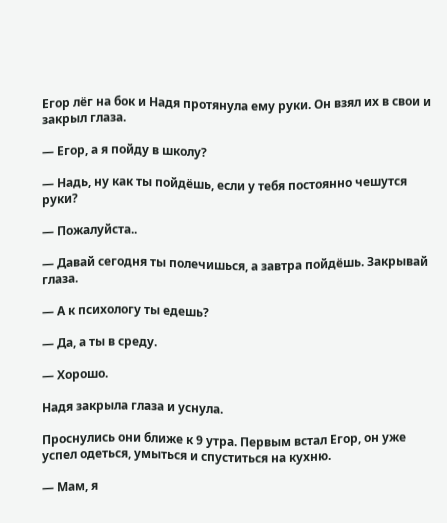Егор лёг на бок и Надя протянула ему руки. Он взял их в свои и закрыл глаза.

— Егор, а я пойду в школу?

— Надь, ну как ты пойдёшь, если у тебя постоянно чешутся руки?

— Пожалуйста..

— Давай сегодня ты полечишься, а завтра пойдёшь. Закрывай глаза.

— А к психологу ты едешь?

— Да, а ты в среду.

— Хорошо.

Надя закрыла глаза и уснула.

Проснулись они ближе к 9 утра. Первым встал Егор, он уже успел одеться, умыться и спуститься на кухню.

— Мам, я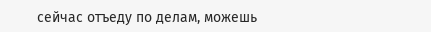сейчас отъеду по делам, можешь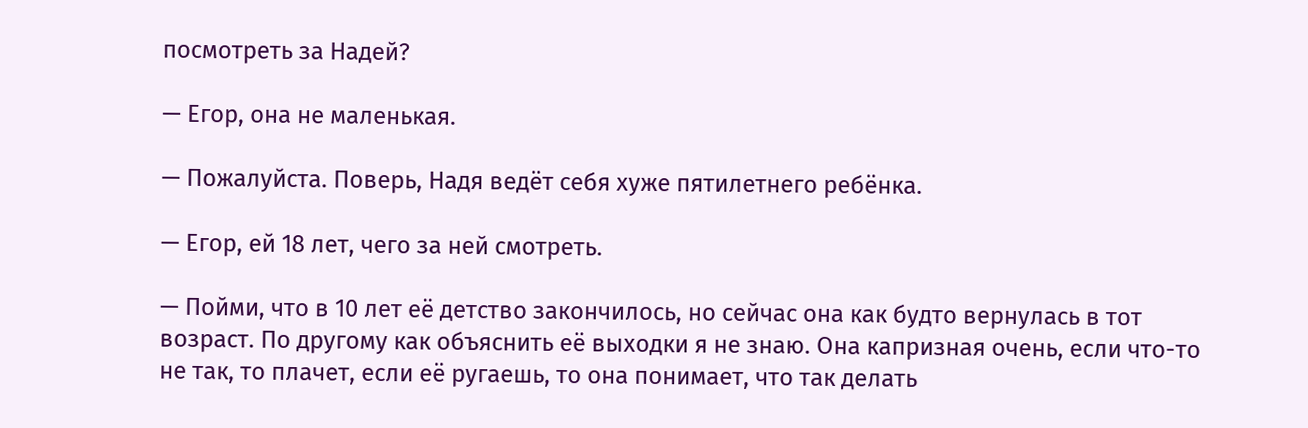посмотреть за Надей?

— Егор, она не маленькая.

— Пожалуйста. Поверь, Надя ведёт себя хуже пятилетнего ребёнка.

— Егор, ей 18 лет, чего за ней смотреть.

— Пойми, что в 10 лет её детство закончилось, но сейчас она как будто вернулась в тот возраст. По другому как объяснить её выходки я не знаю. Она капризная очень, если что-то не так, то плачет, если её ругаешь, то она понимает, что так делать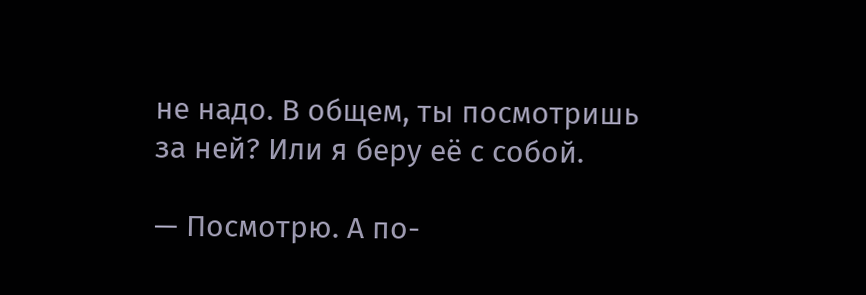не надо. В общем, ты посмотришь за ней? Или я беру её с собой.

— Посмотрю. А по-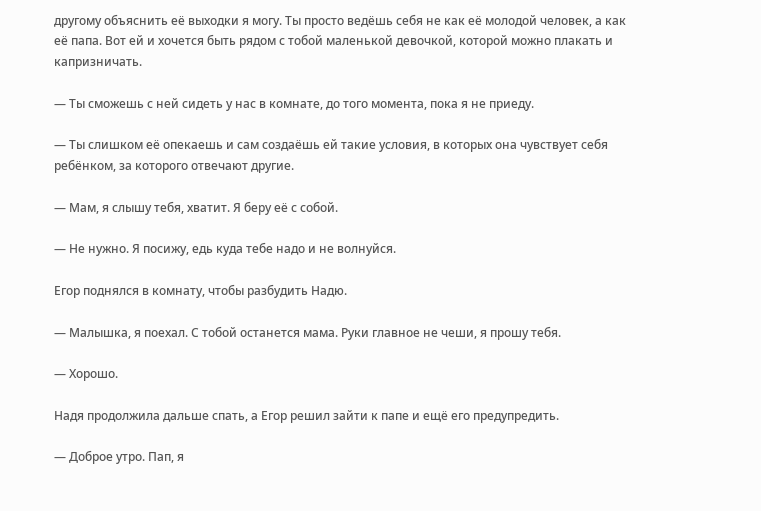другому объяснить её выходки я могу. Ты просто ведёшь себя не как её молодой человек, а как её папа. Вот ей и хочется быть рядом с тобой маленькой девочкой, которой можно плакать и капризничать.

— Ты сможешь с ней сидеть у нас в комнате, до того момента, пока я не приеду.

— Ты слишком её опекаешь и сам создаёшь ей такие условия, в которых она чувствует себя ребёнком, за которого отвечают другие.

— Мам, я слышу тебя, хватит. Я беру её с собой.

— Не нужно. Я посижу, едь куда тебе надо и не волнуйся.

Егор поднялся в комнату, чтобы разбудить Надю.

— Малышка, я поехал. С тобой останется мама. Руки главное не чеши, я прошу тебя.

— Хорошо.

Надя продолжила дальше спать, а Егор решил зайти к папе и ещё его предупредить.

— Доброе утро. Пап, я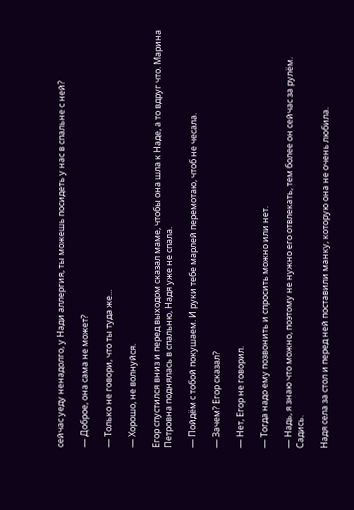сейчас уеду ненадолго, у Нади аллергия, ты можешь посидеть у нас в спальне с ней?

— Доброе, она сама не может?

— Только не говори, что ты туда же...

— Хорошо, не волнуйся.

Егор спустился вниз и перед выходом сказал маме, чтобы она шла к Наде, а то вдруг что. Марина Петровна поднялась в спальню, Надя уже не спала.

— Пойдём с тобой покушаем. И руки тебе марлей перемотаю, чтоб не чесала.

— Зачем? Егор сказал?

— Нет, Егор не говорил.

— Тогда надо ему позвонить и спросить можно или нет.

— Надь, я знаю что можно, поэтому не нужно его отвлекать, тем более он сейчас за рулём. Садись.

Надя села за стол и перед ней поставили манку, которую она не очень любила.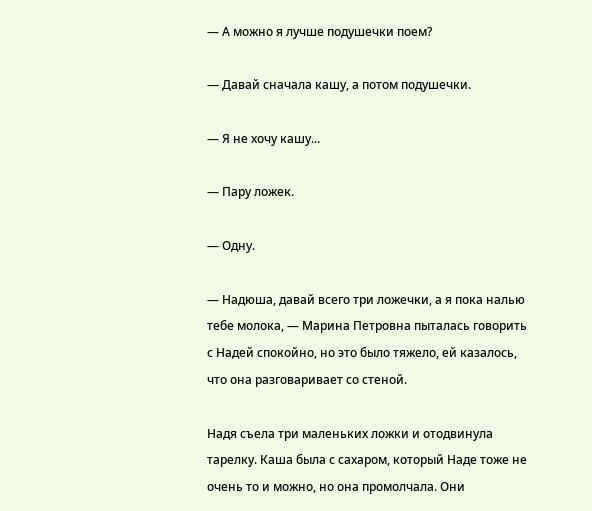— А можно я лучше подушечки поем?

— Давай сначала кашу, а потом подушечки.

— Я не хочу кашу...

— Пару ложек.

— Одну.

— Надюша, давай всего три ложечки, а я пока налью тебе молока, — Марина Петровна пыталась говорить с Надей спокойно, но это было тяжело, ей казалось, что она разговаривает со стеной.

Надя съела три маленьких ложки и отодвинула тарелку. Каша была с сахаром, который Наде тоже не очень то и можно, но она промолчала. Они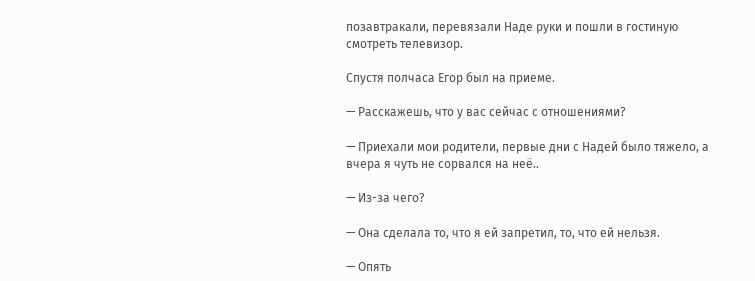позавтракали, перевязали Наде руки и пошли в гостиную смотреть телевизор.

Спустя полчаса Егор был на приеме.

— Расскажешь, что у вас сейчас с отношениями?

— Приехали мои родители, первые дни с Надей было тяжело, а вчера я чуть не сорвался на неё..

— Из-за чего?

— Она сделала то, что я ей запретил, то, что ей нельзя.

— Опять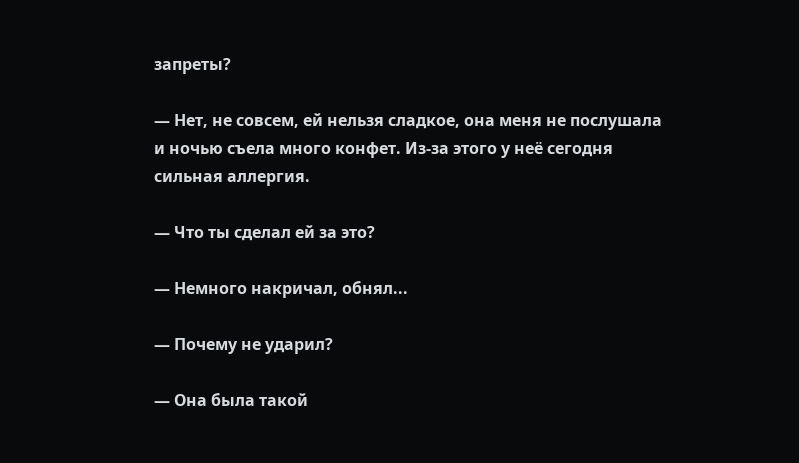запреты?

— Нет, не совсем, ей нельзя сладкое, она меня не послушала и ночью съела много конфет. Из-за этого у неё сегодня сильная аллергия.

— Что ты сделал ей за это?

— Немного накричал, обнял...

— Почему не ударил?

— Она была такой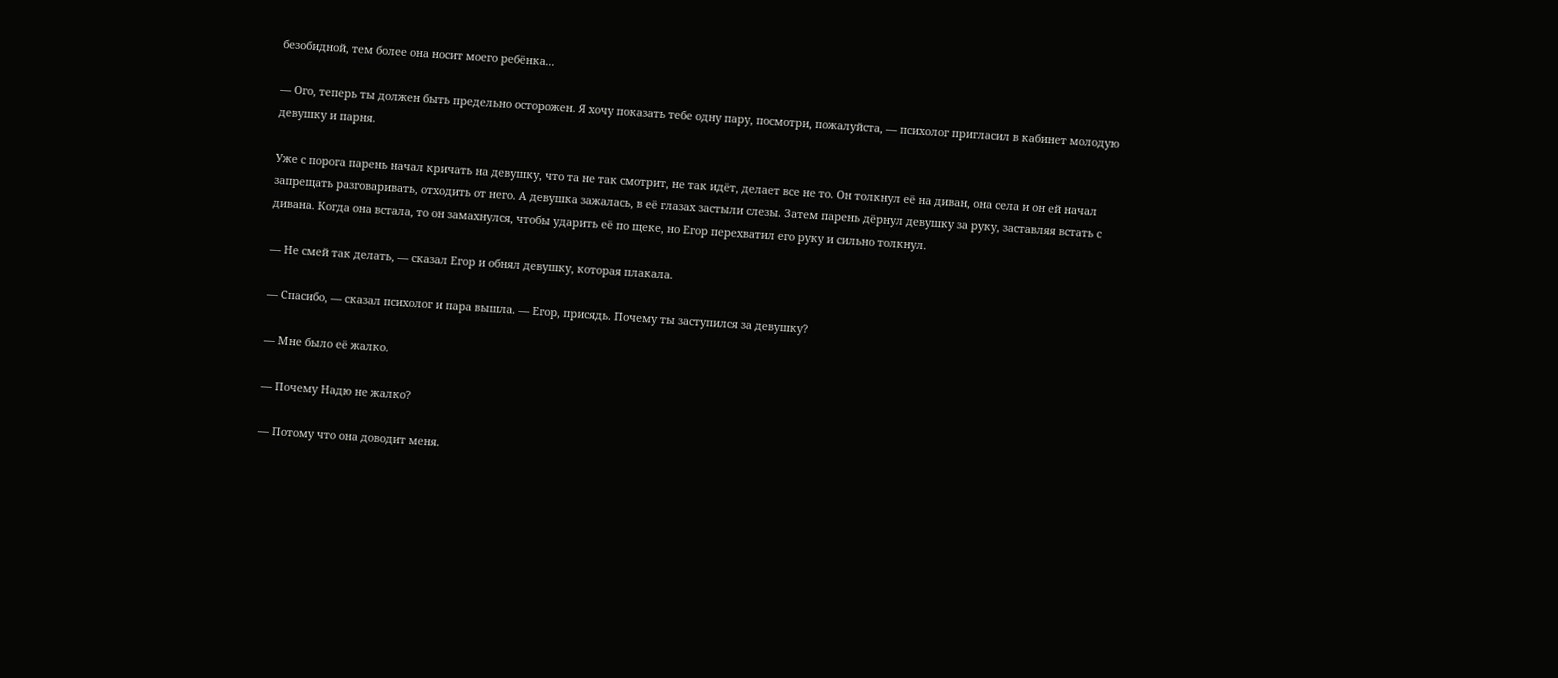безобидной, тем более она носит моего ребёнка...

— Ого, теперь ты должен быть предельно осторожен. Я хочу показать тебе одну пару, посмотри, пожалуйста, — психолог пригласил в кабинет молодую девушку и парня.

Уже с порога парень начал кричать на девушку, что та не так смотрит, не так идёт, делает все не то. Он толкнул её на диван, она села и он ей начал запрещать разговаривать, отходить от него. А девушка зажалась, в её глазах застыли слезы. Затем парень дёрнул девушку за руку, заставляя встать с дивана. Когда она встала, то он замахнулся, чтобы ударить её по щеке, но Егор перехватил его руку и сильно толкнул.

— Не смей так делать, — сказал Егор и обнял девушку, которая плакала.

— Спасибо, — сказал психолог и пара вышла. — Егор, присядь. Почему ты заступился за девушку?

— Мне было её жалко.

— Почему Надю не жалко?

— Потому что она доводит меня.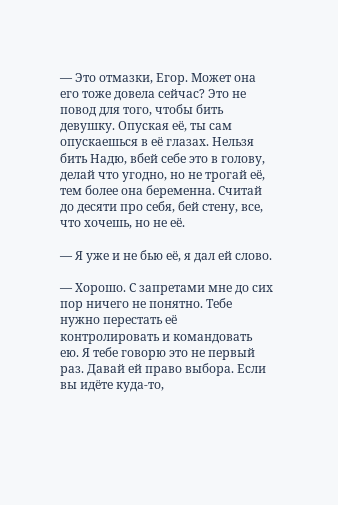— Это отмазки, Егор. Может она его тоже довела сейчас? Это не повод для того, чтобы бить девушку. Опуская её, ты сам опускаешься в её глазах. Нельзя бить Надю, вбей себе это в голову, делай что угодно, но не трогай её, тем более она беременна. Считай до десяти про себя, бей стену, все, что хочешь, но не её.

— Я уже и не бью её, я дал ей слово.

— Хорошо. С запретами мне до сих пор ничего не понятно. Тебе нужно перестать её контролировать и командовать ею. Я тебе говорю это не первый раз. Давай ей право выбора. Если вы идёте куда-то,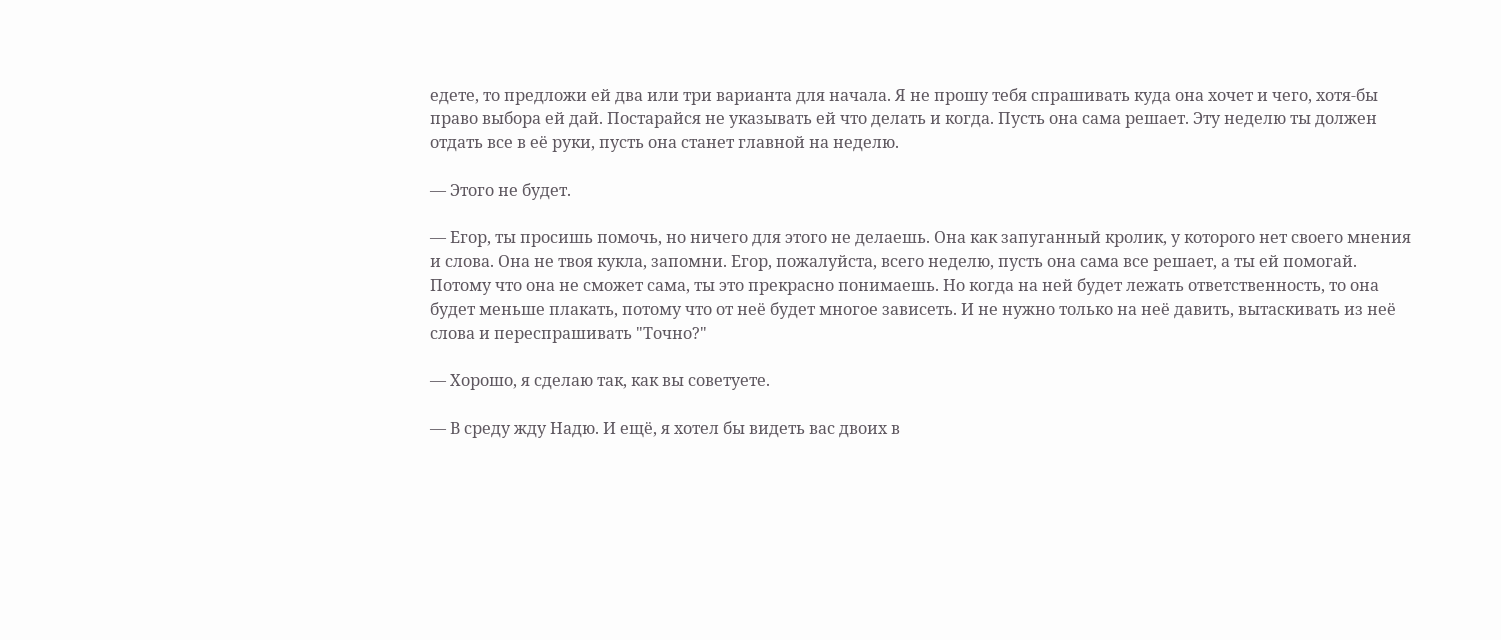едете, то предложи ей два или три варианта для начала. Я не прошу тебя спрашивать куда она хочет и чего, хотя-бы право выбора ей дай. Постарайся не указывать ей что делать и когда. Пусть она сама решает. Эту неделю ты должен отдать все в её руки, пусть она станет главной на неделю.

— Этого не будет.

— Егор, ты просишь помочь, но ничего для этого не делаешь. Она как запуганный кролик, у которого нет своего мнения и слова. Она не твоя кукла, запомни. Егор, пожалуйста, всего неделю, пусть она сама все решает, а ты ей помогай. Потому что она не сможет сама, ты это прекрасно понимаешь. Но когда на ней будет лежать ответственность, то она будет меньше плакать, потому что от неё будет многое зависеть. И не нужно только на неё давить, вытаскивать из неё слова и переспрашивать "Точно?"

— Хорошо, я сделаю так, как вы советуете.

— В среду жду Надю. И ещё, я хотел бы видеть вас двоих в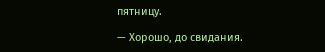пятницу.

— Хорошо, до свидания.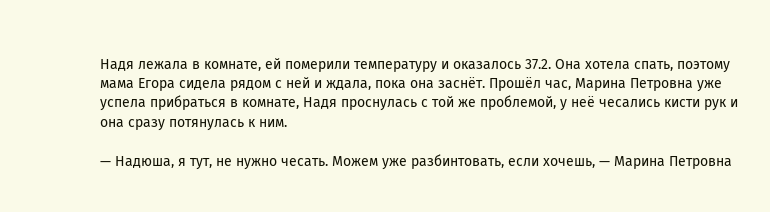Надя лежала в комнате, ей померили температуру и оказалось 37.2. Она хотела спать, поэтому мама Егора сидела рядом с ней и ждала, пока она заснёт. Прошёл час, Марина Петровна уже успела прибраться в комнате, Надя проснулась с той же проблемой, у неё чесались кисти рук и она сразу потянулась к ним.

— Надюша, я тут, не нужно чесать. Можем уже разбинтовать, если хочешь, — Марина Петровна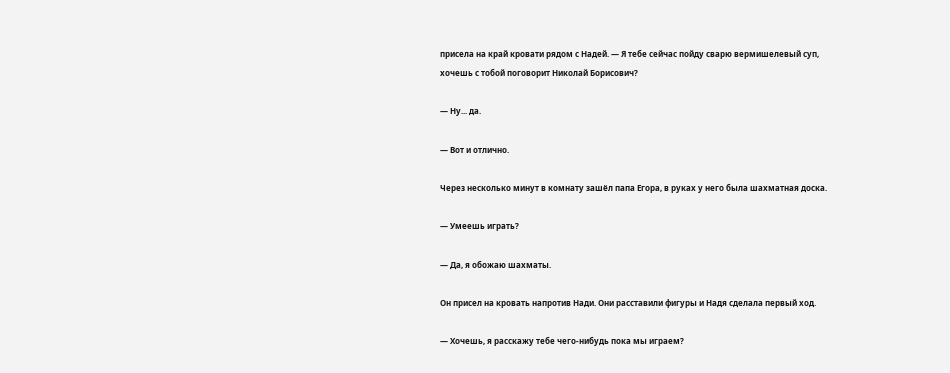присела на край кровати рядом с Надей. — Я тебе сейчас пойду сварю вермишелевый суп, хочешь с тобой поговорит Николай Борисович?

— Ну... да.

— Вот и отлично.

Через несколько минут в комнату зашёл папа Егора, в руках у него была шахматная доска.

— Умеешь играть?

— Да, я обожаю шахматы.

Он присел на кровать напротив Нади. Они расставили фигуры и Надя сделала первый ход.

— Хочешь, я расскажу тебе чего-нибудь пока мы играем?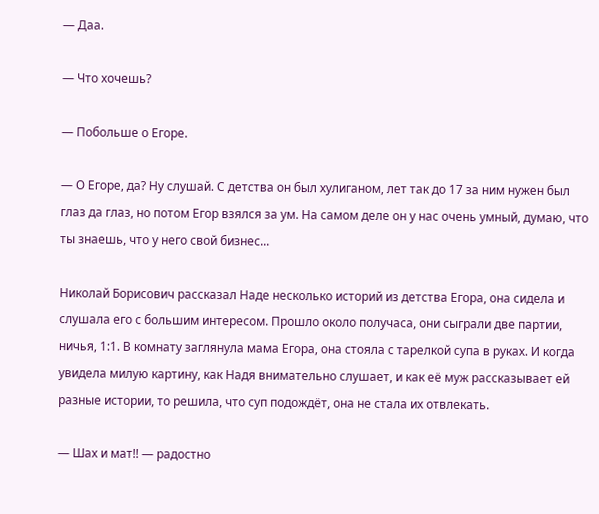— Даа.

— Что хочешь?

— Побольше о Егоре.

— О Егоре, да? Ну слушай. С детства он был хулиганом, лет так до 17 за ним нужен был глаз да глаз, но потом Егор взялся за ум. На самом деле он у нас очень умный, думаю, что ты знаешь, что у него свой бизнес...

Николай Борисович рассказал Наде несколько историй из детства Егора, она сидела и слушала его с большим интересом. Прошло около получаса, они сыграли две партии, ничья, 1:1. В комнату заглянула мама Егора, она стояла с тарелкой супа в руках. И когда увидела милую картину, как Надя внимательно слушает, и как её муж рассказывает ей разные истории, то решила, что суп подождёт, она не стала их отвлекать.

— Шах и мат!! — радостно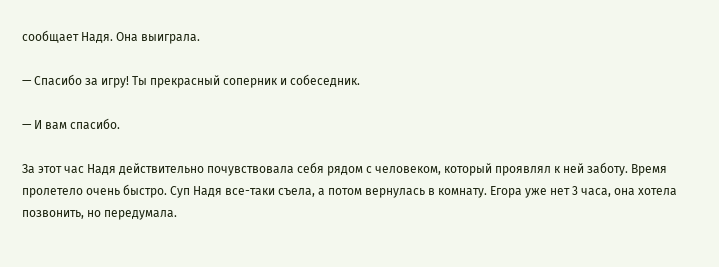сообщает Надя. Она выиграла.

— Спасибо за игру! Ты прекрасный соперник и собеседник.

— И вам спасибо.

За этот час Надя действительно почувствовала себя рядом с человеком, который проявлял к ней заботу. Время пролетело очень быстро. Суп Надя все-таки съела, а потом вернулась в комнату. Егора уже нет 3 часа, она хотела позвонить, но передумала.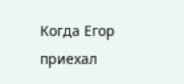Когда Егор приехал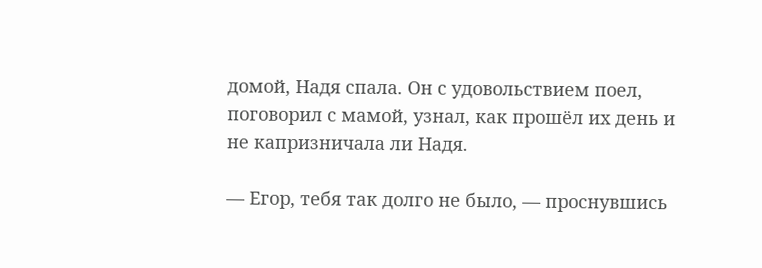домой, Надя спала. Он с удовольствием поел, поговорил с мамой, узнал, как прошёл их день и не капризничала ли Надя.

— Егор, тебя так долго не было, — проснувшись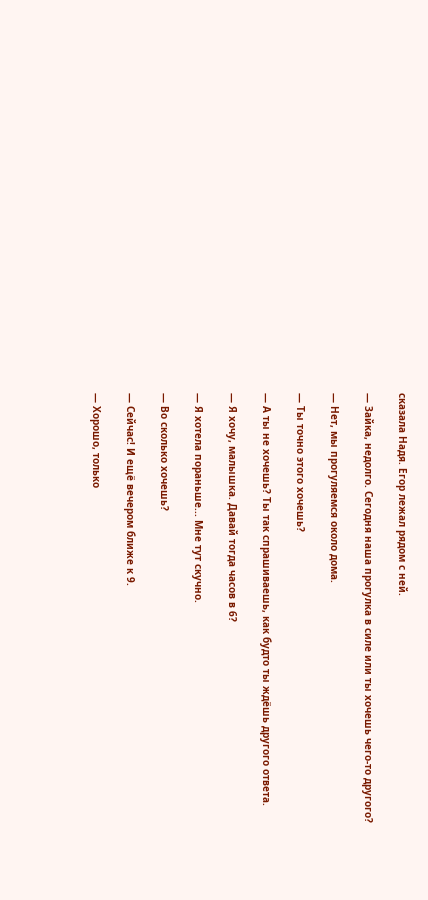сказала Надя. Егор лежал рядом с ней.

— Зайка, недолго. Сегодня наша прогулка в силе или ты хочешь чего-то другого?

— Нет, мы прогуляемся около дома.

— Ты точно этого хочешь?

— А ты не хочешь? Ты так спрашиваешь, как будто ты ждёшь другого ответа.

— Я хочу, малышка. Давай тогда часов в 6?

— Я хотела пораньше... Мне тут скучно.

— Во сколько хочешь?

— Сейчас! И ещё вечером ближе к 9.

— Хорошо, только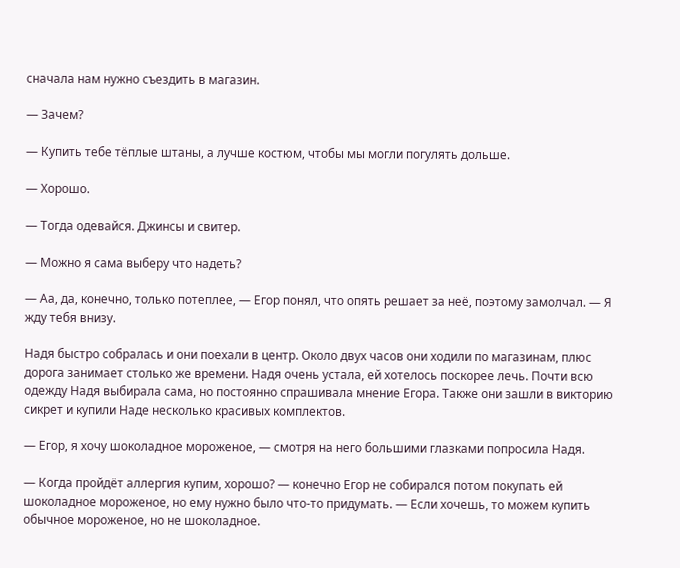сначала нам нужно съездить в магазин.

— Зачем?

— Купить тебе тёплые штаны, а лучше костюм, чтобы мы могли погулять дольше.

— Хорошо.

— Тогда одевайся. Джинсы и свитер.

— Можно я сама выберу что надеть?

— Аа, да, конечно, только потеплее, — Егор понял, что опять решает за неё, поэтому замолчал. — Я жду тебя внизу.

Надя быстро собралась и они поехали в центр. Около двух часов они ходили по магазинам, плюс дорога занимает столько же времени. Надя очень устала, ей хотелось поскорее лечь. Почти всю одежду Надя выбирала сама, но постоянно спрашивала мнение Егора. Также они зашли в викторию сикрет и купили Наде несколько красивых комплектов.

— Егор, я хочу шоколадное мороженое, — смотря на него большими глазками попросила Надя.

— Когда пройдёт аллергия купим, хорошо? — конечно Егор не собирался потом покупать ей шоколадное мороженое, но ему нужно было что-то придумать. — Если хочешь, то можем купить обычное мороженое, но не шоколадное.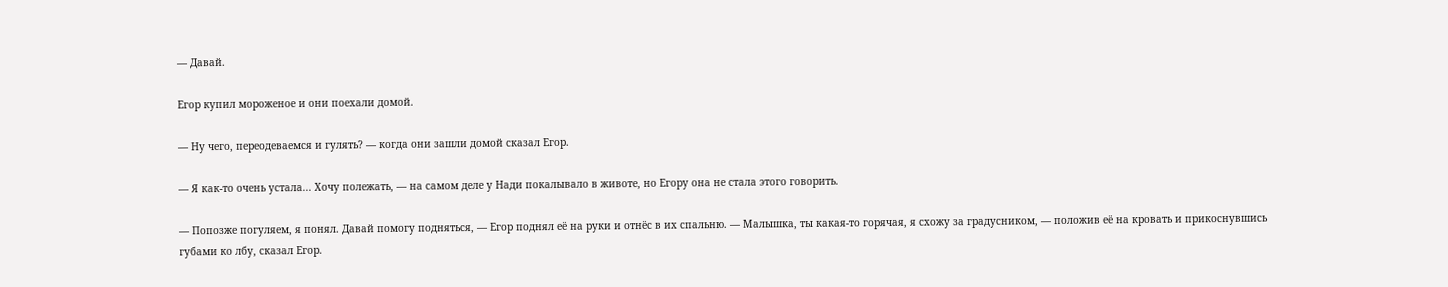— Давай.

Егор купил мороженое и они поехали домой.

— Ну чего, переодеваемся и гулять? — когда они зашли домой сказал Егор.

— Я как-то очень устала... Хочу полежать, — на самом деле у Нади покалывало в животе, но Егору она не стала этого говорить.

— Попозже погуляем, я понял. Давай помогу подняться, — Егор поднял её на руки и отнёс в их спальню. — Малышка, ты какая-то горячая, я схожу за градусником, — положив её на кровать и прикоснувшись губами ко лбу, сказал Егор.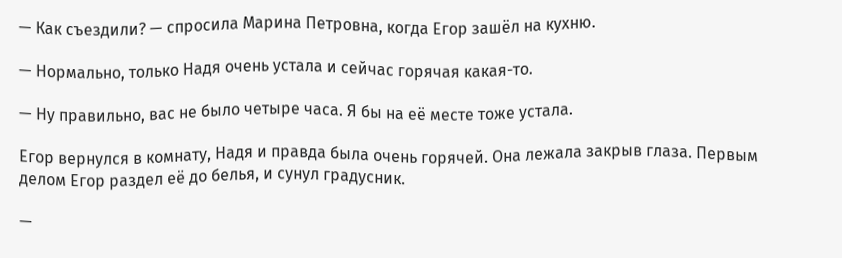— Как съездили? — спросила Марина Петровна, когда Егор зашёл на кухню.

— Нормально, только Надя очень устала и сейчас горячая какая-то.

— Ну правильно, вас не было четыре часа. Я бы на её месте тоже устала.

Егор вернулся в комнату, Надя и правда была очень горячей. Она лежала закрыв глаза. Первым делом Егор раздел её до белья, и сунул градусник.

—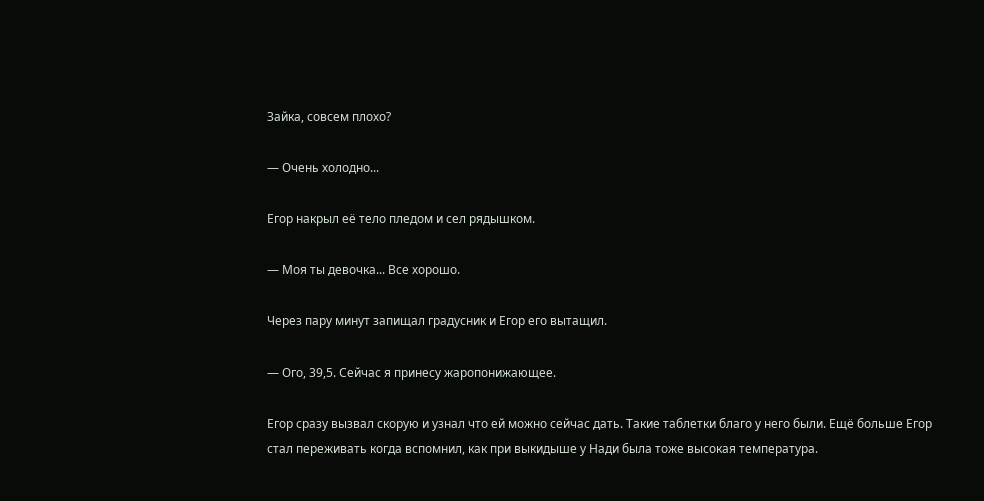Зайка, совсем плохо?

— Очень холодно...

Егор накрыл её тело пледом и сел рядышком.

— Моя ты девочка... Все хорошо.

Через пару минут запищал градусник и Егор его вытащил.

— Ого, 39,5. Сейчас я принесу жаропонижающее.

Егор сразу вызвал скорую и узнал что ей можно сейчас дать. Такие таблетки благо у него были. Ещё больше Егор стал переживать когда вспомнил, как при выкидыше у Нади была тоже высокая температура.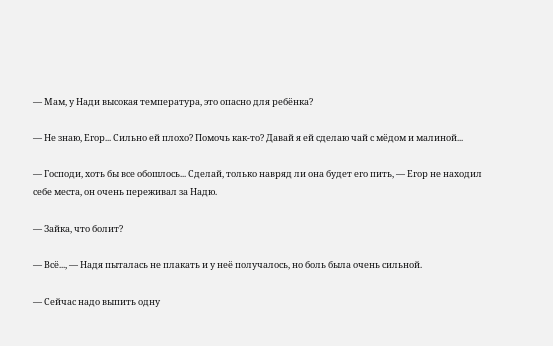— Мам, у Нади высокая температура, это опасно для ребёнка?

— Не знаю, Егор... Сильно ей плохо? Помочь как-то? Давай я ей сделаю чай с мёдом и малиной...

— Господи, хоть бы все обошлось... Сделай, только навряд ли она будет его пить, — Егор не находил себе места, он очень переживал за Надю.

— Зайка, что болит?

— Всё..., — Надя пыталась не плакать и у неё получалось, но боль была очень сильной.

— Сейчас надо выпить одну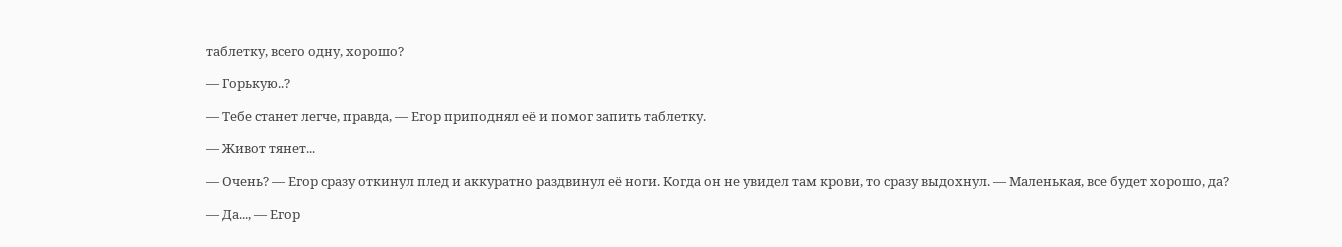таблетку, всего одну, хорошо?

— Горькую..?

— Тебе станет легче, правда, — Егор приподнял её и помог запить таблетку.

— Живот тянет...

— Очень? — Егор сразу откинул плед и аккуратно раздвинул её ноги. Когда он не увидел там крови, то сразу выдохнул. — Маленькая, все будет хорошо, да?

— Да..., — Егор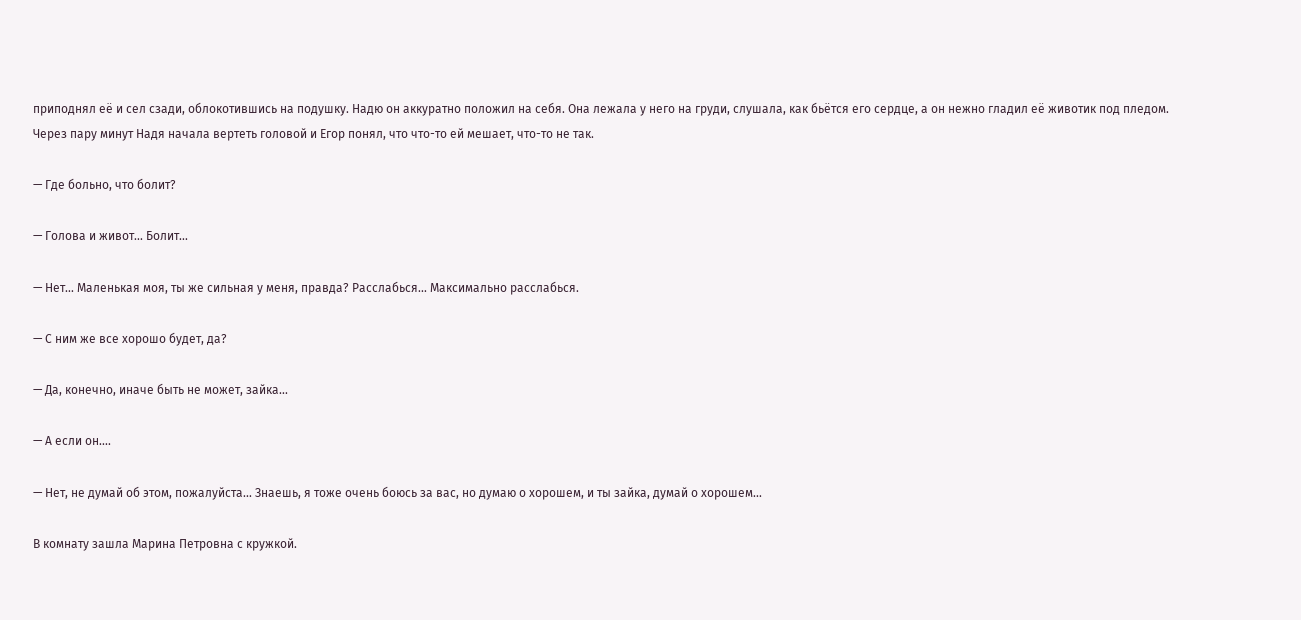приподнял её и сел сзади, облокотившись на подушку. Надю он аккуратно положил на себя. Она лежала у него на груди, слушала, как бьётся его сердце, а он нежно гладил её животик под пледом. Через пару минут Надя начала вертеть головой и Егор понял, что что-то ей мешает, что-то не так.

— Где больно, что болит?

— Голова и живот... Болит...

— Нет... Маленькая моя, ты же сильная у меня, правда? Расслабься... Максимально расслабься.

— С ним же все хорошо будет, да?

— Да, конечно, иначе быть не может, зайка...

— А если он....

— Нет, не думай об этом, пожалуйста... Знаешь, я тоже очень боюсь за вас, но думаю о хорошем, и ты зайка, думай о хорошем...

В комнату зашла Марина Петровна с кружкой.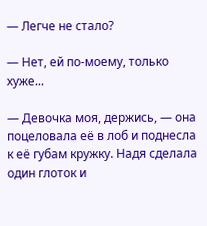— Легче не стало?

— Нет, ей по-моему, только хуже...

— Девочка моя, держись, — она поцеловала её в лоб и поднесла к её губам кружку. Надя сделала один глоток и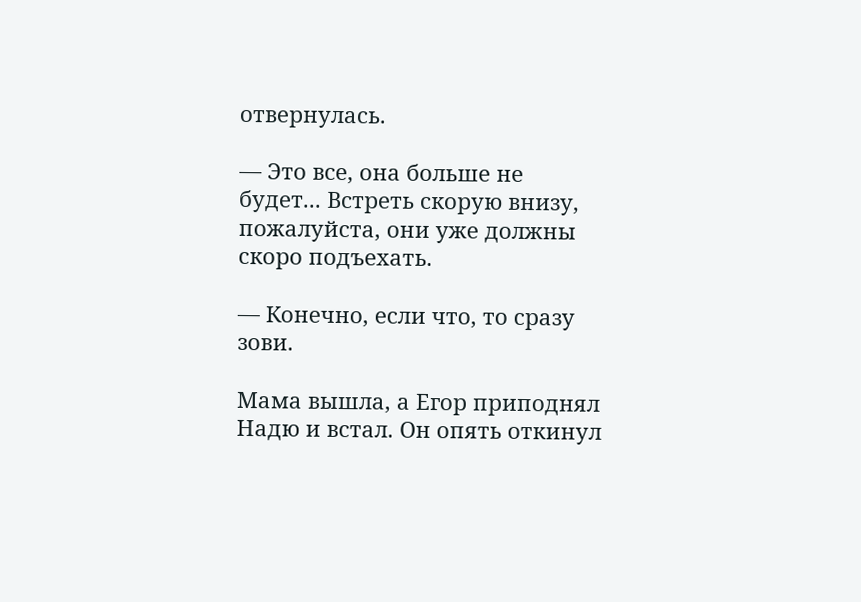отвернулась.

— Это все, она больше не будет... Встреть скорую внизу, пожалуйста, они уже должны скоро подъехать.

— Конечно, если что, то сразу зови.

Мама вышла, а Егор приподнял Надю и встал. Он опять откинул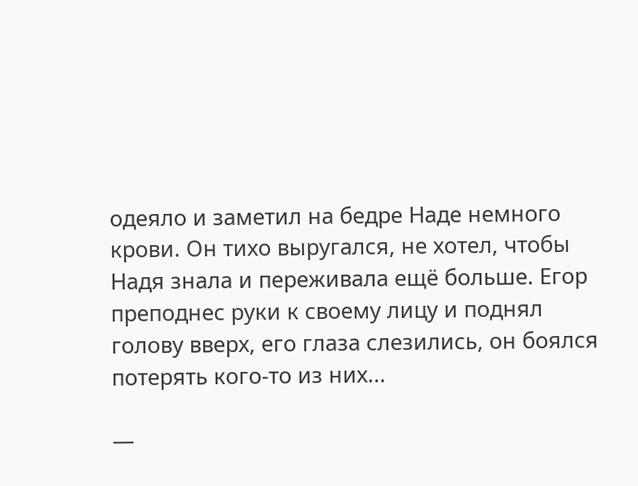одеяло и заметил на бедре Наде немного крови. Он тихо выругался, не хотел, чтобы Надя знала и переживала ещё больше. Егор преподнес руки к своему лицу и поднял голову вверх, его глаза слезились, он боялся потерять кого-то из них...

—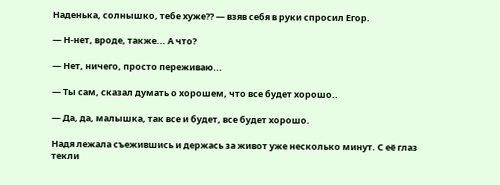Наденька, солнышко, тебе хуже?? — взяв себя в руки спросил Егор.

— Н-нет, вроде, также... А что?

— Нет, ничего, просто переживаю...

— Ты сам, сказал думать о хорошем, что все будет хорошо..

— Да, да, малышка, так все и будет, все будет хорошо.

Надя лежала съежившись и держась за живот уже несколько минут. С её глаз текли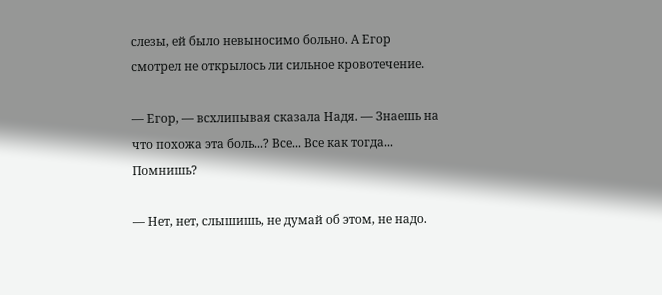слезы, ей было невыносимо больно. А Егор смотрел не открылось ли сильное кровотечение.

— Егор, — всхлипывая сказала Надя. — Знаешь на что похожа эта боль...? Все... Все как тогда... Помнишь?

— Нет, нет, слышишь, не думай об этом, не надо.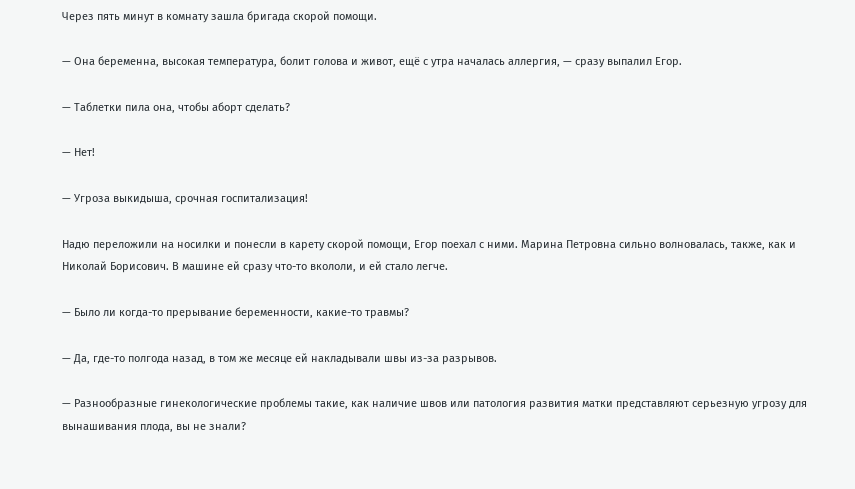Через пять минут в комнату зашла бригада скорой помощи.

— Она беременна, высокая температура, болит голова и живот, ещё с утра началась аллергия, — сразу выпалил Егор.

— Таблетки пила она, чтобы аборт сделать?

— Нет!

— Угроза выкидыша, срочная госпитализация!

Надю переложили на носилки и понесли в карету скорой помощи, Егор поехал с ними. Марина Петровна сильно волновалась, также, как и Николай Борисович. В машине ей сразу что-то вкололи, и ей стало легче.

— Было ли когда-то прерывание беременности, какие-то травмы?

— Да, где-то полгода назад, в том же месяце ей накладывали швы из-за разрывов.

— Разнообразные гинекологические проблемы такие, как наличие швов или патология развития матки представляют серьезную угрозу для вынашивания плода, вы не знали?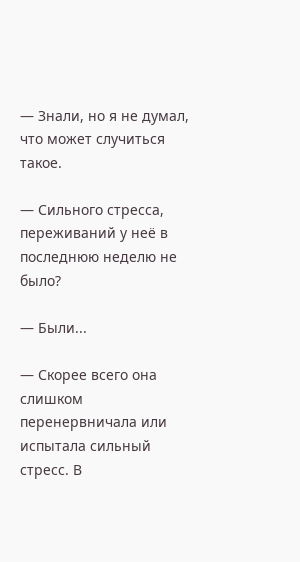— Знали, но я не думал, что может случиться такое.

— Сильного стресса, переживаний у неё в последнюю неделю не было?

— Были...

— Скорее всего она слишком перенервничала или испытала сильный стресс. В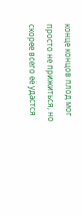конце концов плод мог просто не прижиться, но скорее всего её удастся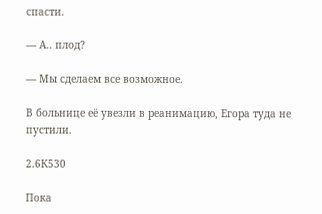спасти.

— А.. плод?

— Мы сделаем все возможное.

В больнице её увезли в реанимацию, Егора туда не пустили.

2.6К530

Пока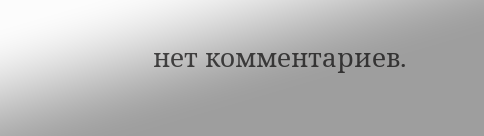нет комментариев.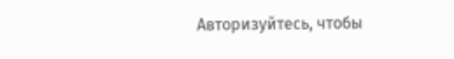Авторизуйтесь, чтобы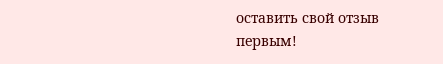оставить свой отзыв первым!